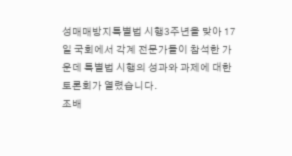성매매방지특별법 시행3주년을 맞아 17일 국회에서 각계 전문가들이 참석한 가운데 특별법 시행의 성과와 과제에 대한 토론회가 열렸습니다.
조배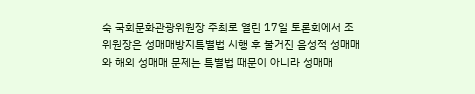숙 국회문화관광위원장 주최로 열린 17일 토론회에서 조 위원장은 성매매방지특별법 시행 후 불거진 음성적 성매매와 해외 성매매 문제는 특별법 때문이 아니라 성매매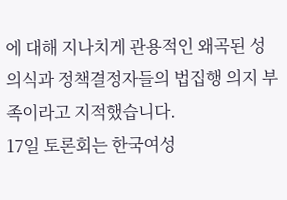에 대해 지나치게 관용적인 왜곡된 성의식과 정책결정자들의 법집행 의지 부족이라고 지적했습니다.
17일 토론회는 한국여성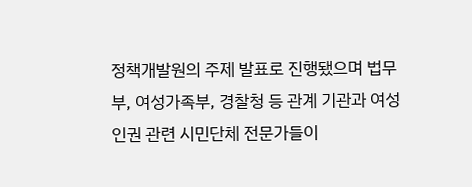정책개발원의 주제 발표로 진행됐으며 법무부, 여성가족부, 경찰청 등 관계 기관과 여성인권 관련 시민단체 전문가들이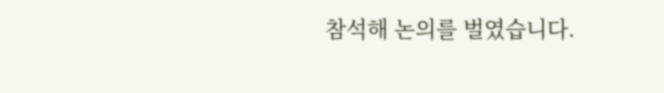참석해 논의를 벌였습니다.